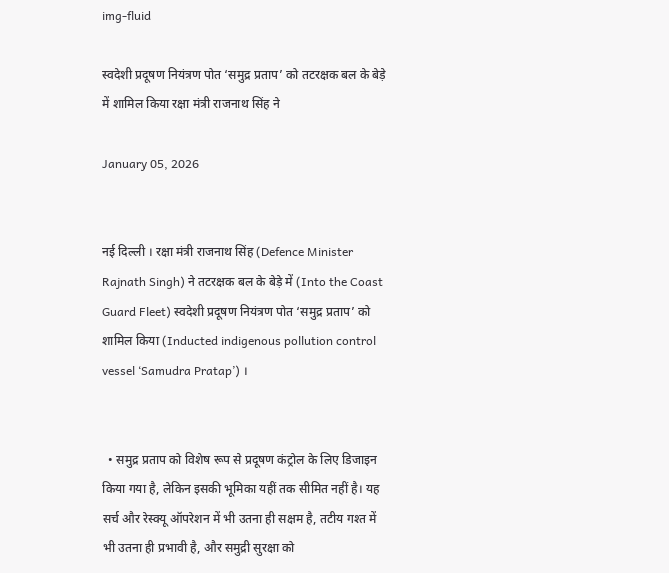img-fluid

स्वदेशी प्रदूषण नियंत्रण पोत ‘समुद्र प्रताप’ को तटरक्षक बल के बेड़े में शामिल किया रक्षा मंत्री राजनाथ सिंह ने

January 05, 2026


नई दिल्ली । रक्षा मंत्री राजनाथ सिंह (Defence Minister Rajnath Singh) ने तटरक्षक बल के बेड़े में (Into the Coast Guard Fleet) स्वदेशी प्रदूषण नियंत्रण पोत ‘समुद्र प्रताप’ को शामिल किया (Inducted indigenous pollution control vessel ‘Samudra Pratap’) ।


  • समुद्र प्रताप को विशेष रूप से प्रदूषण कंट्रोल के लिए डिजाइन किया गया है, लेकिन इसकी भूमिका यहीं तक सीमित नहीं है। यह सर्च और रेस्क्यू ऑपरेशन में भी उतना ही सक्षम है, तटीय गश्त में भी उतना ही प्रभावी है, और समुद्री सुरक्षा को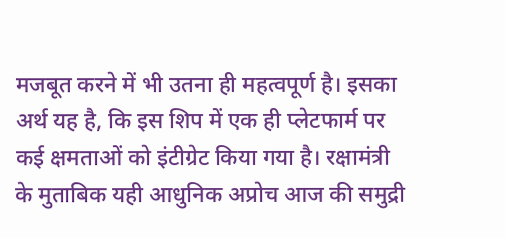मजबूत करने में भी उतना ही महत्वपूर्ण है। इसका अर्थ यह है, कि इस शिप में एक ही प्लेटफार्म पर कई क्षमताओं को इंटीग्रेट किया गया है। रक्षामंत्री के मुताबिक यही आधुनिक अप्रोच आज की समुद्री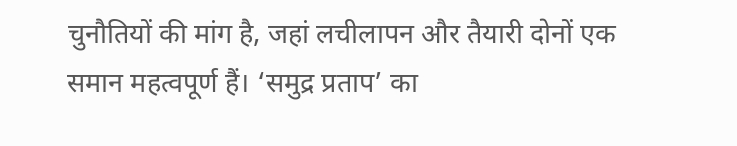चुनौतियों की मांग है, जहां लचीलापन और तैयारी दोनों एक समान महत्वपूर्ण हैं। ‘समुद्र प्रताप’ का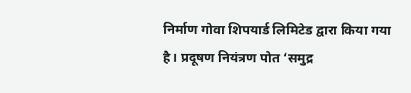निर्माण गोवा शिपयार्ड लिमिटेड द्वारा किया गया है। प्रदूषण नियंत्रण पोत ‘समुद्र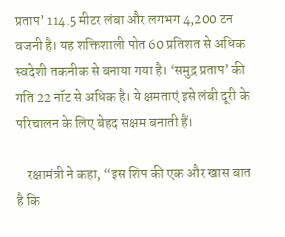प्रताप’ 114.5 मीटर लंबा और लगभग 4,200 टन वजनी है। यह शक्तिशाली पोत 60 प्रतिशत से अधिक स्वदेशी तकनीक से बनाया गया है। ‘समुद्र प्रताप’ की गति 22 नॉट से अधिक है। ये क्षमताएं इसे लंबी दूरी के परिचालन के लिए बेहद सक्षम बनाती हैं।

    रक्षामंत्री ने कहा, “इस शिप की एक और खास बात है कि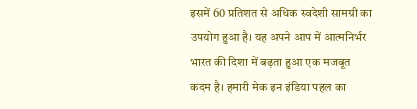इसमें 60 प्रतिशत से अधिक स्वदेशी सामग्री का उपयोग हुआ है। यह अपने आप में आत्मनिर्भर भारत की दिशा में बढ़ता हुआ एक मजबूत कदम है। हमारी मेक इन इंडिया पहल का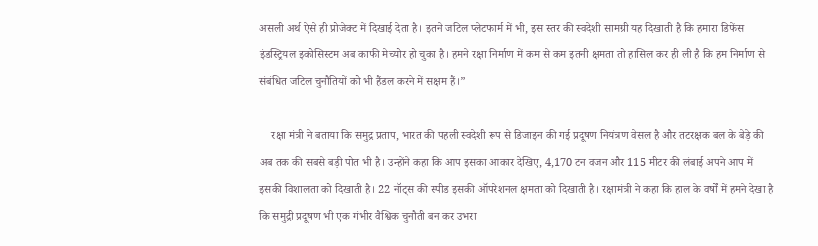असली अर्थ ऐसे ही प्रोजेक्ट में दिखाई देता है। इतने जटिल प्लेटफार्म में भी, इस स्तर की स्वदेशी सामग्री यह दिखाती है कि हमारा डिफेंस इंडस्ट्रियल इकोसिस्टम अब काफी मेच्योर हो चुका है। हमने रक्षा निर्माण में कम से कम इतनी क्षमता तो हासिल कर ही ली है कि हम निर्माण से संबंधित जटिल चुनौतियों को भी हैंडल करने में सक्षम हैं।”

    रक्षा मंत्री ने बताया कि समुद्र प्रताप, भारत की पहली स्वदेशी रूप से डिजाइन की गई प्रदूषण नियंत्रण वेसल है और तटरक्षक बल के बेड़े की अब तक की सबसे बड़ी पोत भी है। उन्होंने कहा कि आप इसका आकार देखिए, 4,170 टन वजन और 115 मीटर की लंबाई अपने आप में इसकी विशालता को दिखाती है। 22 नॉट्स की स्पीड इसकी ऑपरेशनल क्षमता को दिखाती है। रक्षामंत्री ने कहा कि हाल के वर्षों में हमने देखा है कि समुद्री प्रदूषण भी एक गंभीर वैश्विक चुनौती बन कर उभरा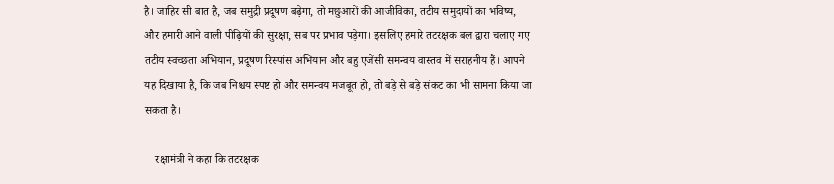है। जाहिर सी बात है, जब समुद्री प्रदूषण बढ़ेगा, तो मछुआरों की आजीविका, तटीय समुदायों का भविष्य, और हमारी आने वाली पीढ़ियों की सुरक्षा, सब पर प्रभाव पड़ेगा। इसलिए हमारे तटरक्षक बल द्वारा चलाए गए तटीय स्वच्छता अभियान, प्रदूषण रिस्पांस अभियान और बहु एजेंसी समन्वय वास्तव में सराहनीय हैं। आपने यह दिखाया है, कि जब निश्चय स्पष्ट हो और समन्वय मजबूत हो, तो बड़े से बड़े संकट का भी सामना किया जा सकता है।

    रक्षामंत्री ने कहा कि तटरक्षक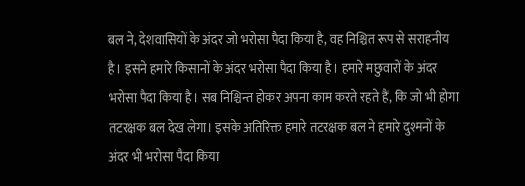बल ने, देशवासियों के अंदर जो भरोसा पैदा किया है, वह निश्चित रूप से सराहनीय है। इसने हमारे किसानों के अंदर भरोसा पैदा किया है। हमारे मछुवारों के अंदर भरोसा पैदा किया है। सब निश्चिन्त होकर अपना काम करते रहते हैं, कि जो भी होगा तटरक्षक बल देख लेगा। इसके अतिरिक्त हमारे तटरक्षक बल ने हमारे दुश्मनों के अंदर भी भरोसा पैदा किया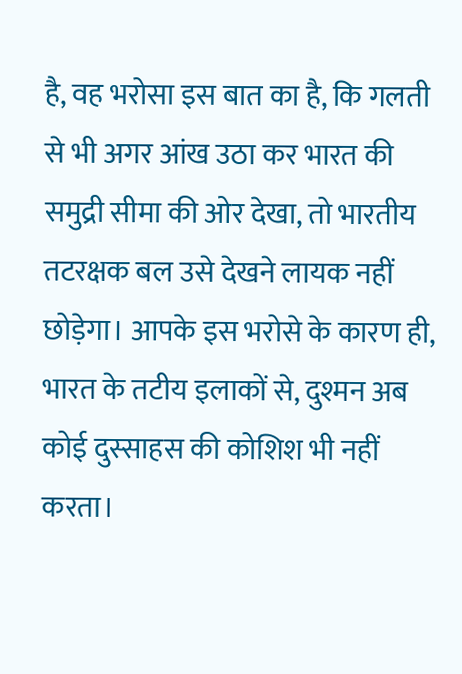है, वह भरोसा इस बात का है, कि गलती से भी अगर आंख उठा कर भारत की समुद्री सीमा की ओर देखा, तो भारतीय तटरक्षक बल उसे देखने लायक नहीं छोड़ेगा। आपके इस भरोसे के कारण ही, भारत के तटीय इलाकों से, दुश्मन अब कोई दुस्साहस की कोशिश भी नहीं करता।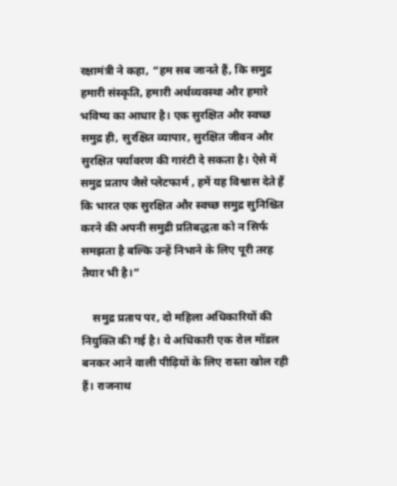रक्षामंत्री ने कहा, “हम सब जानते हैं, कि समुद्र हमारी संस्कृति, हमारी अर्थव्यवस्था और हमारे भविष्य का आधार है। एक सुरक्षित और स्वच्छ समुद्र ही, सुरक्षित व्यापार, सुरक्षित जीवन और सुरक्षित पर्यावरण की गारंटी दे सकता है। ऐसे में समुद्र प्रताप जैसे प्लेटफार्म , हमें यह विश्वास देते हैं कि भारत एक सुरक्षित और स्वच्छ समुद्र सुनिश्चित करने की अपनी समुद्री प्रतिबद्धता को न सिर्फ समझता है बल्कि उन्हें निभाने के लिए पूरी तरह तैयार भी है।”

    समुद्र प्रताप पर, दो महिला अधिकारियों की नियुक्ति की गई है। ये अधिकारी एक रोल मॉडल बनकर आने वाली पीढ़ियों के लिए रास्ता खोल रही हैं। राजनाथ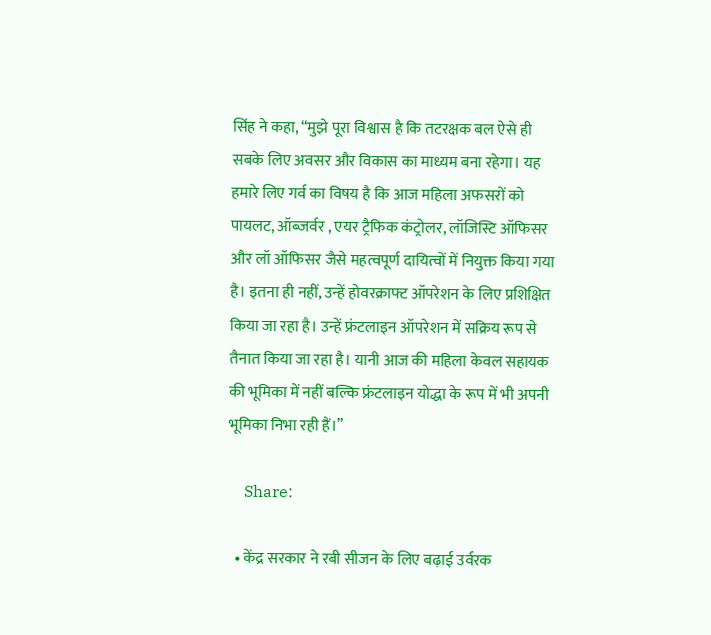सिंह ने कहा, “मुझे पूरा विश्वास है कि तटरक्षक बल ऐसे ही सबके लिए अवसर और विकास का माध्यम बना रहेगा। यह हमारे लिए गर्व का विषय है कि आज महिला अफसरों को पायलट, ऑब्जर्वर , एयर ट्रैफिक कंट्रोलर, लॉजिस्टि ऑफिसर और लॉ ऑफिसर जैसे महत्वपूर्ण दायित्वों में नियुक्त किया गया है। इतना ही नहीं, उन्हें होवरक्राफ्ट ऑपरेशन के लिए प्रशिक्षित किया जा रहा है। उन्हें फ्रंटलाइन ऑपरेशन में सक्रिय रूप से तैनात किया जा रहा है। यानी आज की महिला केवल सहायक की भूमिका में नहीं बल्कि फ्रंटलाइन योद्धा के रूप में भी अपनी भूमिका निभा रही हैं।”

    Share:

  • केंद्र सरकार ने रबी सीजन के लिए बढ़ाई उर्वरक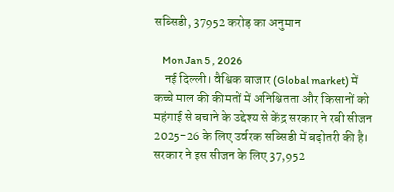सब्सिडी, 37952 करोड़ का अनुमान

    Mon Jan 5 , 2026
    नई दिल्ली। वैश्विक बाजार (Global market) में कच्चे माल की कीमतों में अनिश्चितता और किसानों को महंगाई से बचाने के उद्देश्य से केंद्र सरकार ने रबी सीजन 2025-26 के लिए उर्वरक सब्सिडी में बढ़ोतरी की है। सरकार ने इस सीजन के लिए 37,952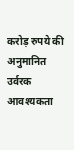करोड़ रुपये की अनुमानित उर्वरक आवश्यकता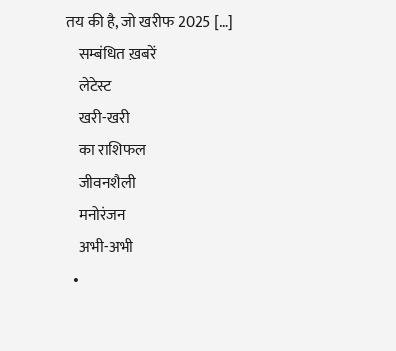तय की है, जो खरीफ 2025 […]
    सम्बंधित ख़बरें
    लेटेस्ट
    खरी-खरी
    का राशिफल
    जीवनशैली
    मनोरंजन
    अभी-अभी
  •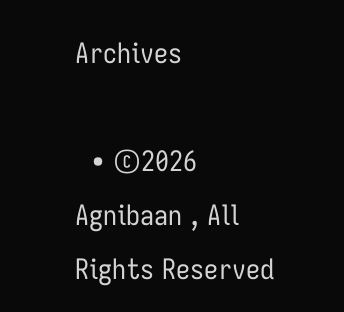Archives

  • ©2026 Agnibaan , All Rights Reserved